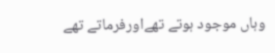وہاں موجود ہوتے تھےاورفرماتے تھے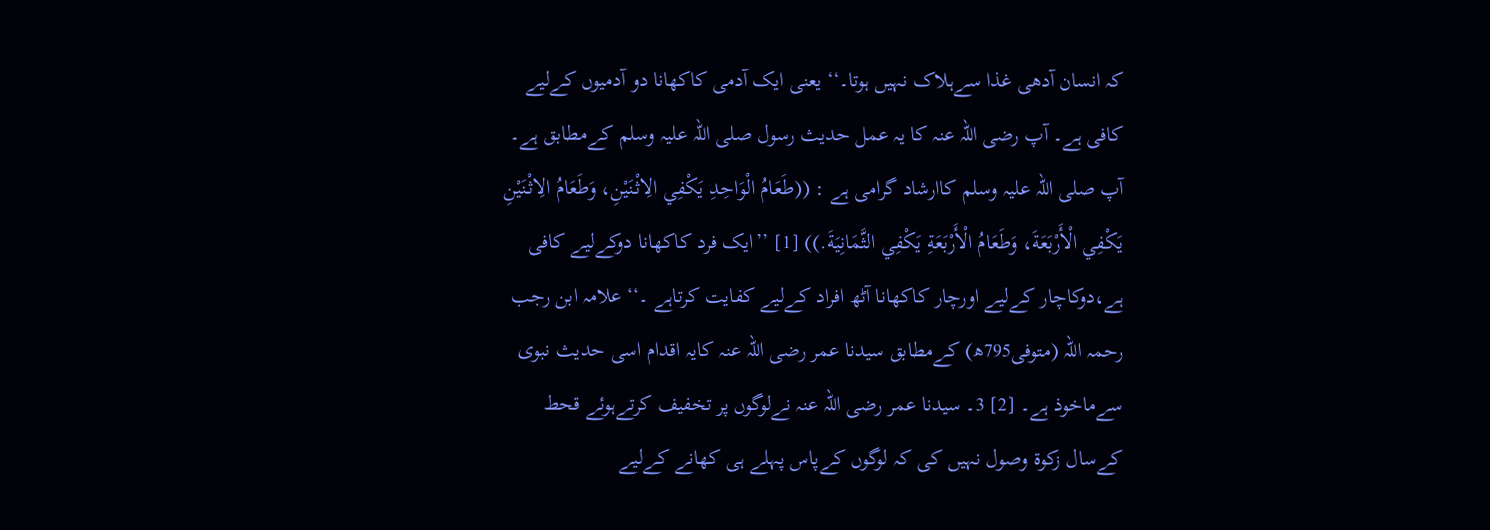کہ انسان آدھی غذا سےہلاک نہیں ہوتا۔‘‘ یعنی ایک آدمی کاکھانا دو آدمیوں کےلیے کافی ہے۔ آپ رضی اللہ عنہ کا یہ عمل حدیث رسول صلی اللہ علیہ وسلم کےمطابق ہے۔ آپ صلی اللہ علیہ وسلم کاارشاد گرامی ہے : ((طَعَامُ الْوَاحِدِ يَكْفِي الِاثْنَيْنِ، وَطَعَامُ الِاثْنَيْنِ يَكْفِي الْأَرْبَعَةَ، وَطَعَامُ الْأَرْبَعَةِ يَكْفِي الثَّمَانِيَةَ.)) [1] ’’ایک فرد کاکھانا دوکےلیے کافی ہے،دوکاچار کےلیے اورچار کاکھانا آٹھ افراد کےلیے کفایت کرتاہے ۔‘‘ علامہ ابن رجب رحمہ اللہ (متوفی795ھ) کےمطابق سیدنا عمر رضی اللہ عنہ کایہ اقدام اسی حدیث نبوی سےماخوذ ہے۔ [2] 3۔ سیدنا عمر رضی اللہ عنہ نےلوگوں پر تخفیف کرتےہوئے قحط کےسال زکوۃ وصول نہیں کی کہ لوگوں کےپاس پہلے ہی کھانے کےلیے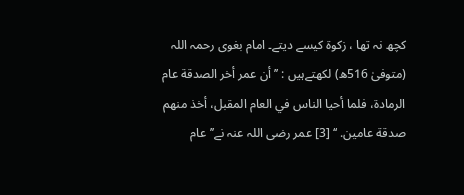کچھ نہ تھا ، زکوۃ کیسے دیتے۔ امام بغوی رحمہ اللہ (متوفیٰ 516ھ) لکھتےہیں : ’’أن عمر أخر الصدقة عام الرمادة، فلما أحيا الناس في العام المقبل، أخذ منهم صدقة عامين. ‘‘ [3] عمر رضی اللہ عنہ نے’’عام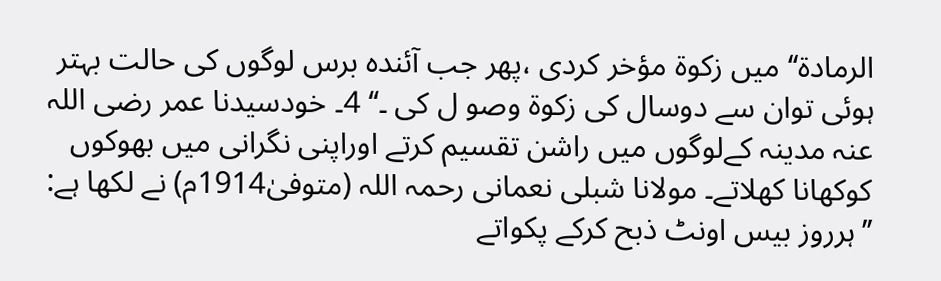الرمادۃ‘‘ میں زکوۃ مؤخر کردی ،پھر جب آئندہ برس لوگوں کی حالت بہتر ہوئی توان سے دوسال کی زکوۃ وصو ل کی ۔‘‘ 4۔ خودسیدنا عمر رضی اللہ عنہ مدینہ کےلوگوں میں راشن تقسیم کرتے اوراپنی نگرانی میں بھوکوں کوکھانا کھلاتے۔ مولانا شبلی نعمانی رحمہ اللہ (متوفیٰ1914م) نے لکھا ہے: ’’ہرروز بیس اونٹ ذبح کرکے پکواتے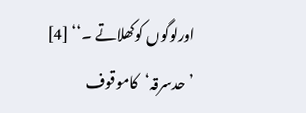اورلوگوں کوکھلاتے ۔‘‘ [4] ’حدسرقہ‘کاموقوف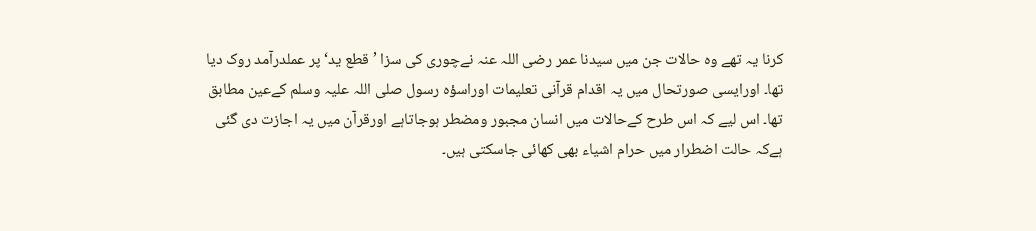کرنا یہ تھے وہ حالات جن میں سیدنا عمر رضی اللہ عنہ نےچوری کی سزا ’قطع ید‘پر عملدرآمد روک دیا تھا۔ اورایسی صورتحال میں یہ اقدام قرآنی تعلیمات اوراسؤہ رسول صلی اللہ علیہ وسلم کےعین مطابق تھا۔ اس لیے کہ اس طرح کےحالات میں انسان مجبور ومضطر ہوجاتاہے اورقرآن میں یہ اجازت دی گئی ہےکہ حالت اضطرار میں حرام اشیاء بھی کھائی جاسکتی ہیں۔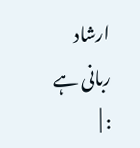ارشاد ربانی ہے : |